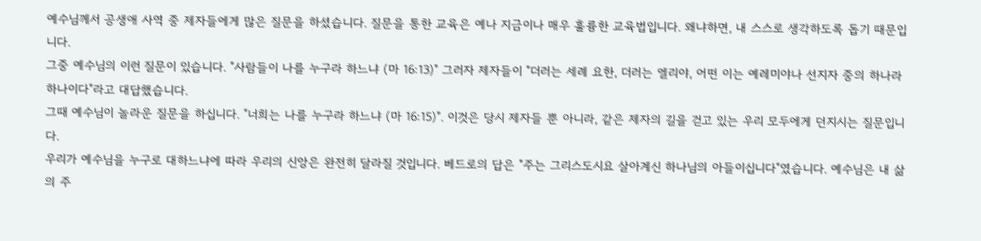예수님께서 공생애 사역 중 제자들에게 많은 질문을 하셨습니다. 질문을 통한 교육은 예나 지금이나 매우 훌륭한 교육법입니다. 왜냐하면, 내 스스로 생각하도록 돕기 때문입니다.
그중 예수님의 이런 질문이 있습니다. "사람들이 나를 누구라 하느냐 (마 16:13)" 그러자 제자들이 "더러는 세례 요한, 더러는 엘리야, 어떤 이는 예레미야나 선지자 중의 하나라 하나이다"라고 대답했습니다.
그때 예수님이 놀라운 질문을 하십니다. "너희는 나를 누구라 하느냐 (마 16:15)". 이것은 당시 제자들 뿐 아니라, 같은 제자의 길을 걷고 있는 우리 모두에게 던지시는 질문입니다.
우리가 예수님을 누구로 대하느냐에 따라 우리의 신앙은 완전히 달라질 것입니다. 베드로의 답은 "주는 그리스도시요 살아계신 하나님의 아들이십니다"였습니다. 예수님은 내 삶의 주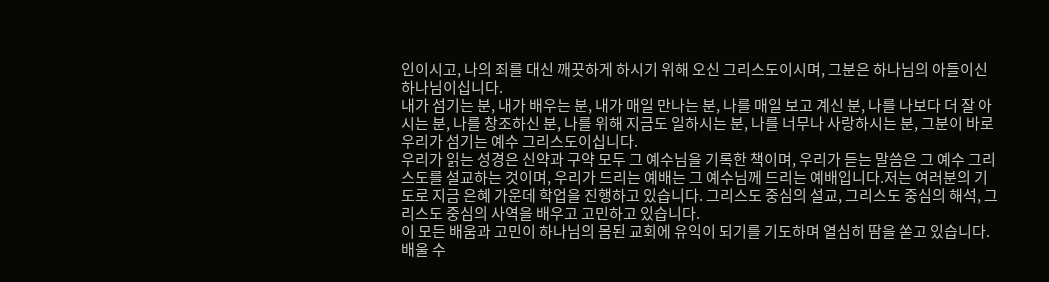인이시고, 나의 죄를 대신 깨끗하게 하시기 위해 오신 그리스도이시며, 그분은 하나님의 아들이신 하나님이십니다.
내가 섬기는 분, 내가 배우는 분, 내가 매일 만나는 분, 나를 매일 보고 계신 분, 나를 나보다 더 잘 아시는 분, 나를 창조하신 분, 나를 위해 지금도 일하시는 분, 나를 너무나 사랑하시는 분, 그분이 바로 우리가 섬기는 예수 그리스도이십니다.
우리가 읽는 성경은 신약과 구약 모두 그 예수님을 기록한 책이며, 우리가 듣는 말씀은 그 예수 그리스도를 설교하는 것이며, 우리가 드리는 예배는 그 예수님께 드리는 예배입니다.저는 여러분의 기도로 지금 은혜 가운데 학업을 진행하고 있습니다. 그리스도 중심의 설교, 그리스도 중심의 해석, 그리스도 중심의 사역을 배우고 고민하고 있습니다.
이 모든 배움과 고민이 하나님의 몸된 교회에 유익이 되기를 기도하며 열심히 땀을 쏟고 있습니다. 배울 수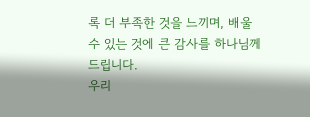록 더 부족한 것을 느끼며, 배울 수 있는 것에 큰 감사를 하나님께 드립니다.
우리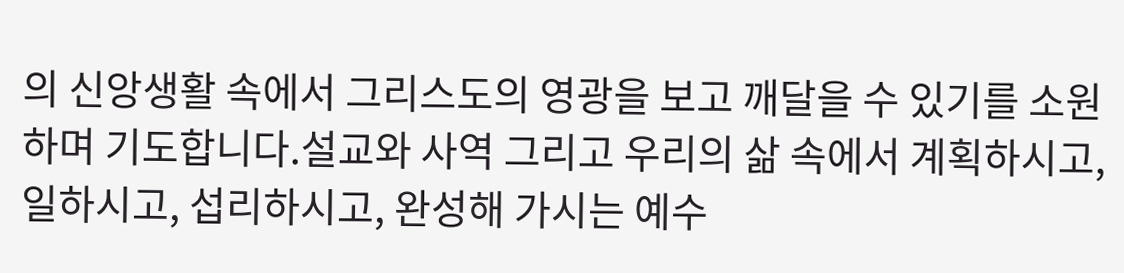의 신앙생활 속에서 그리스도의 영광을 보고 깨달을 수 있기를 소원하며 기도합니다.설교와 사역 그리고 우리의 삶 속에서 계획하시고, 일하시고, 섭리하시고, 완성해 가시는 예수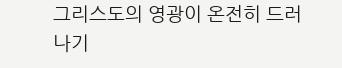그리스도의 영광이 온전히 드러나기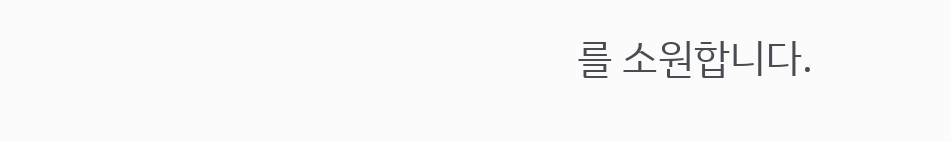를 소원합니다.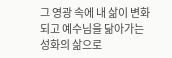그 영광 속에 내 삶이 변화되고 예수님을 닮아가는 성화의 삶으로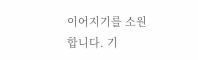이어지기를 소원합니다. 기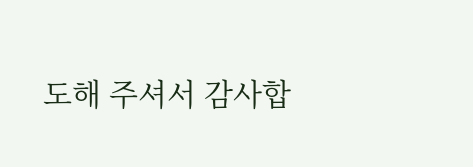도해 주셔서 감사합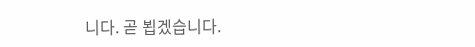니다. 곧 뵙겠습니다.